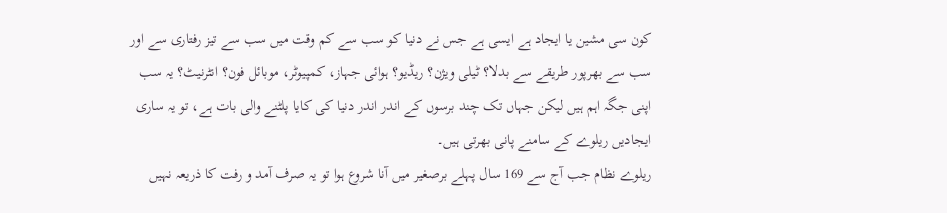کون سی مشین یا ایجاد ہے ایسی ہے جس نے دنیا کو سب سے کم وقت میں سب سے تیز رفتاری سے اور سب سے بھرپور طریقے سے بدلا؟ ٹیلی ویژن؟ ریڈیو؟ ہوائی جہاز، کمپیوٹر، موبائل فون؟ انٹرنیٹ؟ یہ سب اپنی جگہ اہم ہیں لیکن جہاں تک چند برسوں کے اندر اندر دنیا کی کایا پلٹنے والی بات ہے، تو یہ ساری ایجادیں ریلوے کے سامنے پانی بھرتی ہیں۔
ریلوے نظام جب آج سے 169 سال پہلے برصغیر میں آنا شروع ہوا تو یہ صرف آمد و رفت کا ذریعہ نہیں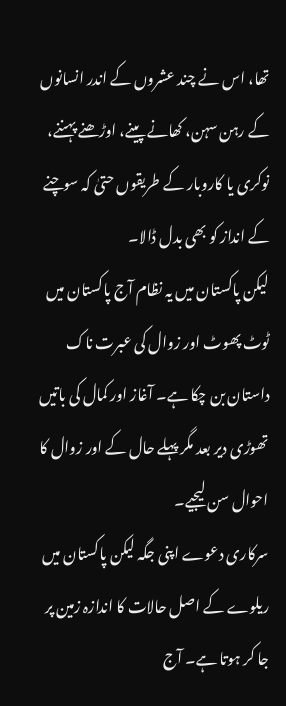تھا، اس نے چند عشروں کے اندر انسانوں کے رہن سہن، کھانے پینے، اوڑھنے پہننے، نوکری یا کاروبار کے طریقوں حتیٰ کہ سوچنے کے انداز کو بھی بدل ڈالا۔
لیکن پاکستان میں یہ نظام آج پاکستان میں ٹوٹ پھوٹ اور زوال کی عبرت ناک داستان بن چکا ہے۔ آغاز اور کمال کی باتیں تھوڑی دیر بعد مگر پہلے حال کے اور زوال کا احوال سن لیجیے۔
سرکاری دعوے اپنی جگہ لیکن پاکستان میں ریلوے کے اصل حالات کا اندازہ زمین پر جا کر ہوتا ہے۔ آج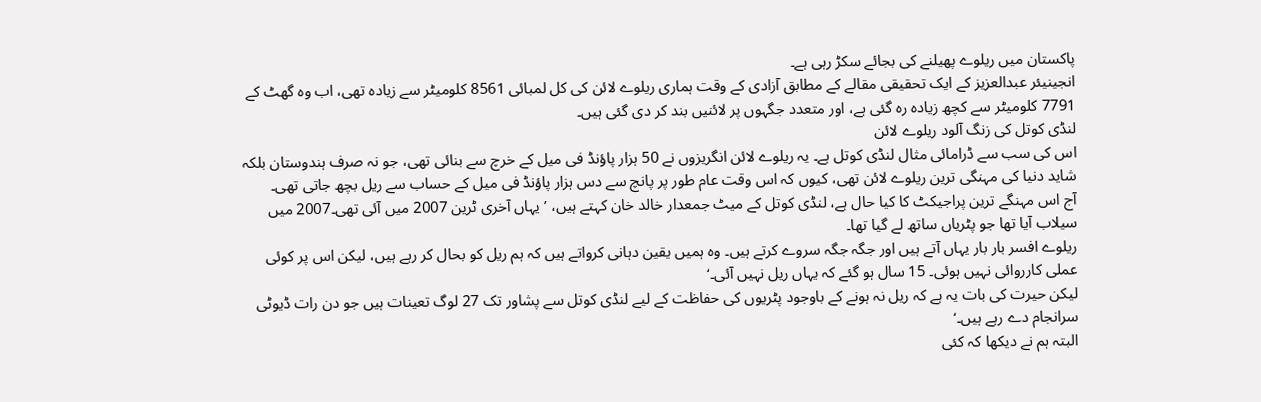پاکستان میں ریلوے پھیلنے کی بجائے سکڑ رہی ہے۔
انجینیئر عبدالعزیز کے ایک تحقیقی مقالے کے مطابق آزادی کے وقت ہماری ریلوے لائن کی کل لمبائی 8561 کلومیٹر سے زیادہ تھی، اب وہ گھٹ کے 7791 کلومیٹر سے کچھ زیادہ رہ گئی ہے، اور متعدد جگہوں پر لائنیں بند کر دی گئی ہیں۔
لنڈی کوتل کی زنگ آلود ریلوے لائن
اس کی سب سے ڈرامائی مثال لنڈی کوتل ہے۔ یہ ریلوے لائن انگریزوں نے 50 ہزار پاؤنڈ فی میل کے خرچ سے بنائی تھی، جو نہ صرف ہندوستان بلکہ شاید دنیا کی مہنگی ترین ریلوے لائن تھی، کیوں کہ اس وقت عام طور پر پانچ سے دس ہزار پاؤنڈ فی میل کے حساب سے ریل بچھ جاتی تھی۔
آج اس مہنگے ترین پراجیکٹ کا کیا حال ہے، لنڈی کوتل کے میٹ جمعدار خالد خان کہتے ہیں، ’یہاں آخری ٹرین 2007 میں آئی تھی۔2007 میں سیلاب آیا تھا جو پٹریاں ساتھ لے گیا تھا۔
ریلوے افسر بار بار یہاں آتے ہیں اور جگہ جگہ سروے کرتے ہیں۔ وہ ہمیں یقین دہانی کرواتے ہیں کہ ہم ریل کو بحال کر رہے ہیں، لیکن اس پر کوئی عملی کارروائی نہیں ہوئی۔ 15 سال ہو گئے کہ یہاں ریل نہیں آئی۔‘
لیکن حیرت کی بات یہ ہے کہ ریل نہ ہونے کے باوجود پٹریوں کی حفاظت کے لیے لنڈی کوتل سے پشاور تک 27 لوگ تعینات ہیں جو دن رات ڈیوٹی سرانجام دے رہے ہیں۔‘
البتہ ہم نے دیکھا کہ کئی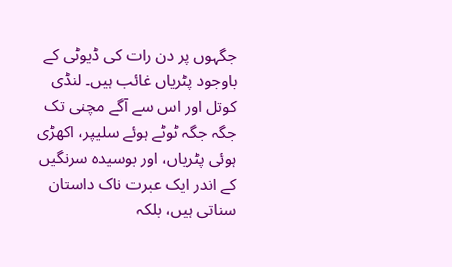جگہوں پر دن رات کی ڈیوٹی کے باوجود پٹریاں غائب ہیں۔ لنڈی کوتل اور اس سے آگے مچنی تک جگہ جگہ ٹوٹے ہوئے سلیپر، اکھڑی ہوئی پٹریاں، اور بوسیدہ سرنگیں کے اندر ایک عبرت ناک داستان سناتی ہیں، بلکہ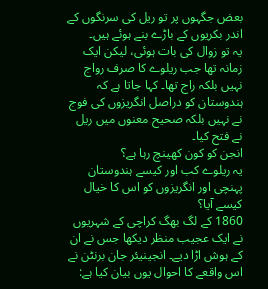بعض جگہوں پر تو ریل کی سرنگوں کے اندر بکریوں کے باڑے بنے ہوئے ہیں۔
یہ تو زوال کی بات ہوئی، لیکن ایک زمانہ تھا جب ریلوے کا صرف رواج نہیں بلکہ راج تھا۔ کہا جاتا ہے کہ ہندوستان کو دراصل انگریزوں کی فوج نے نہیں بلکہ صحیح معنوں میں ریل نے فتح کیا۔
انجن کو کون کھینچ رہا ہے؟
یہ ریلوے کب اور کیسے ہندوستان پہنچی اور انگریزوں کو اس کا خیال کیسے آیا؟
1860 کے لگ بھگ کراچی کے شہریوں نے ایک عجیب منظر دیکھا جس نے ان کے ہوش اڑا دیے۔ انجینیئر جان برنٹن نے اس واقعے کا احوال یوں بیان کیا ہے: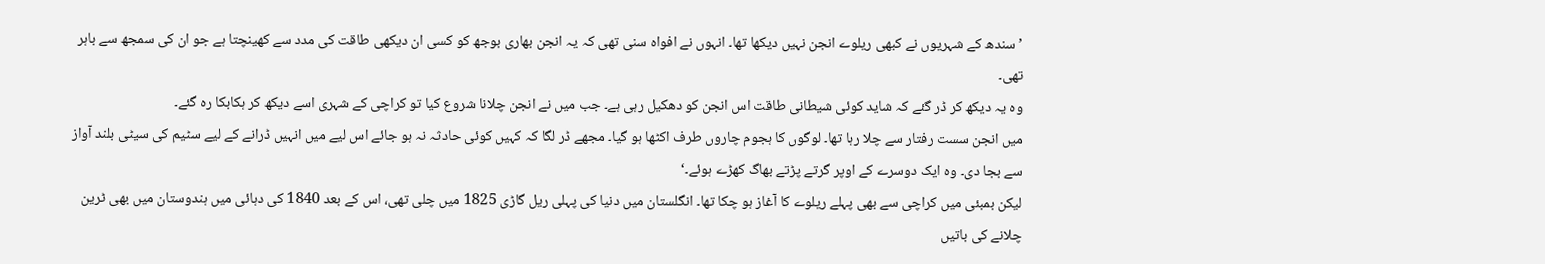’سندھ کے شہریوں نے کبھی ریلوے انجن نہیں دیکھا تھا۔ انہوں نے افواہ سنی تھی کہ یہ انجن بھاری بوجھ کو کسی ان دیکھی طاقت کی مدد سے کھینچتا ہے جو ان کی سمجھ سے باہر تھی۔
وہ یہ دیکھ کر ڈر گئے کہ شاید کوئی شیطانی طاقت اس انجن کو دھکیل رہی ہے۔ جب میں نے انجن چلانا شروع کیا تو کراچی کے شہری اسے دیکھ کر ہکابکا رہ گئے۔
میں انجن سست رفتار سے چلا رہا تھا۔ لوگوں کا ہجوم چاروں طرف اکٹھا ہو گیا۔ مجھے ڈر لگا کہ کہیں کوئی حادثہ نہ ہو جائے اس لیے میں انہیں ڈرانے کے لیے سٹیم کی سیٹی بلند آواز سے بجا دی۔ وہ ایک دوسرے کے اوپر گرتے پڑتے بھاگ کھڑے ہوئے۔‘
لیکن بمبئی میں کراچی سے بھی پہلے ریلوے کا آغاز ہو چکا تھا۔ انگلستان میں دنیا کی پہلی ریل گاڑی 1825 میں چلی تھی، اس کے بعد 1840 کی دہائی میں ہندوستان میں بھی ٹرین چلانے کی باتیں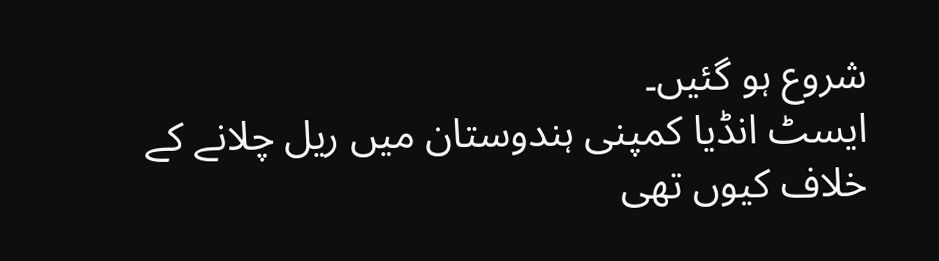شروع ہو گئیں۔
ایسٹ انڈیا کمپنی ہندوستان میں ریل چلانے کے خلاف کیوں تھی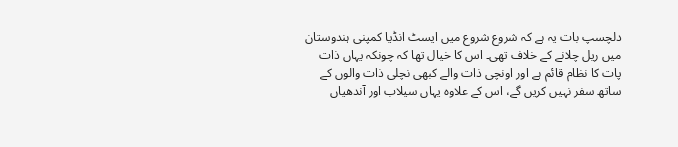دلچسپ بات یہ ہے کہ شروع شروع میں ایسٹ انڈیا کمپنی ہندوستان میں ریل چلانے کے خلاف تھی۔ اس کا خیال تھا کہ چونکہ یہاں ذات پات کا نظام قائم ہے اور اونچی ذات والے کبھی نچلی ذات والوں کے ساتھ سفر نہیں کریں گے، اس کے علاوہ یہاں سیلاب اور آندھیاں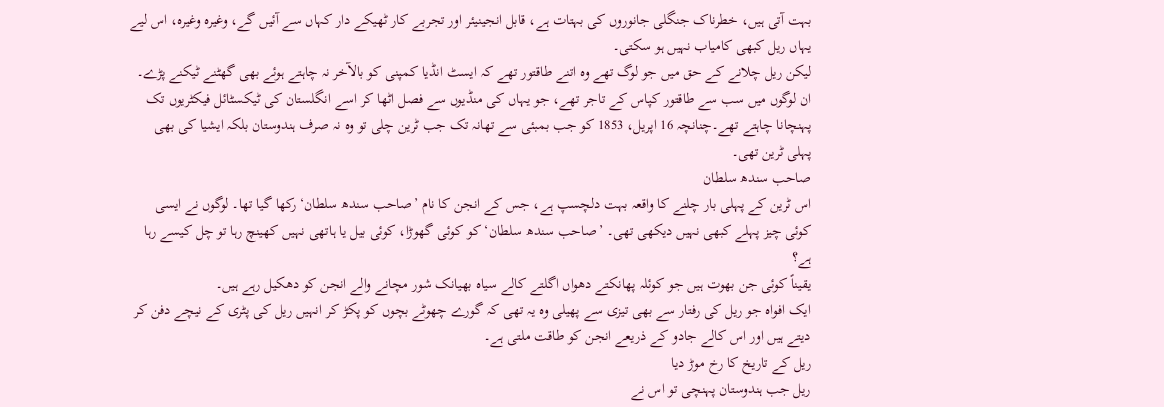بہت آتی ہیں، خطرناک جنگلی جانوروں کی بہتات ہے، قابل انجینیئر اور تجربے کار ٹھیکے دار کہاں سے آئیں گے، وغیرہ وغیرہ، اس لیے یہاں ریل کبھی کامیاب نہیں ہو سکتی۔
لیکن ریل چلانے کے حق میں جو لوگ تھے وہ اتنے طاقتور تھے کہ ایسٹ انڈیا کمپنی کو بالآخر نہ چاہتے ہوئے بھی گھٹنے ٹیکنے پڑے۔
ان لوگوں میں سب سے طاقتور کپاس کے تاجر تھے، جو یہاں کی منڈیوں سے فصل اٹھا کر اسے انگلستان کی ٹیکسٹائل فیکٹریوں تک پہنچانا چاہتے تھے۔چنانچہ 16 اپریل، 1853 کو جب بمبئی سے تھانہ تک جب ٹرین چلی تو وہ نہ صرف ہندوستان بلکہ ایشیا کی بھی پہلی ٹرین تھی۔
صاحب سندھ سلطان
اس ٹرین کے پہلی بار چلنے کا واقعہ بہت دلچسپ ہے، جس کے انجن کا نام ’صاحب سندھ سلطان‘ رکھا گیا تھا۔ لوگوں نے ایسی کوئی چیز پہلے کبھی نہیں دیکھی تھی۔ ’صاحب سندھ سلطان‘ کو کوئی گھوڑا، کوئی بیل یا ہاتھی نہیں کھینچ رہا تو چل کیسے رہا ہے؟
یقیناً کوئی جن بھوت ہیں جو کوئلہ پھانکتے دھواں اگلتے کالے سیاہ بھیانک شور مچانے والے انجن کو دھکیل رہے ہیں۔
ایک افواہ جو ریل کی رفتار سے بھی تیزی سے پھیلی وہ یہ تھی کہ گورے چھوٹے بچوں کو پکڑ کر انہیں ریل کی پٹری کے نیچے دفن کر دیتے ہیں اور اس کالے جادو کے ذریعے انجن کو طاقت ملتی ہے۔
ریل کے تاریخ کا رخ موڑ دیا
ریل جب ہندوستان پہنچی تو اس نے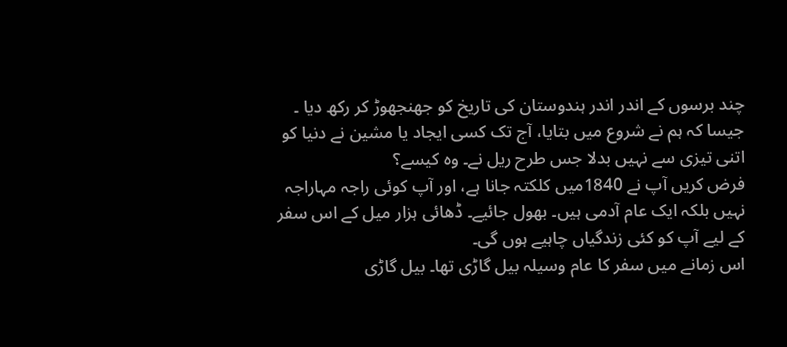چند برسوں کے اندر اندر ہندوستان کی تاریخ کو جھنجھوڑ کر رکھ دیا ۔ جیسا کہ ہم نے شروع میں بتایا، آج تک کسی ایجاد یا مشین نے دنیا کو اتنی تیزی سے نہیں بدلا جس طرح ریل نے۔ وہ کیسے؟
فرض کریں آپ نے 1840میں کلکتہ جانا ہے، اور آپ کوئی راجہ مہاراجہ نہیں بلکہ ایک عام آدمی ہیں۔ بھول جائیے۔ ڈھائی ہزار میل کے اس سفر کے لیے آپ کو کئی زندگیاں چاہیے ہوں گی۔
اس زمانے میں سفر کا عام وسیلہ بیل گاڑی تھا۔ بیل گاڑی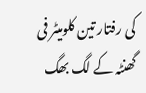کی رفتار تین کلومیٹر فی گھنٹہ کے لگ بھگ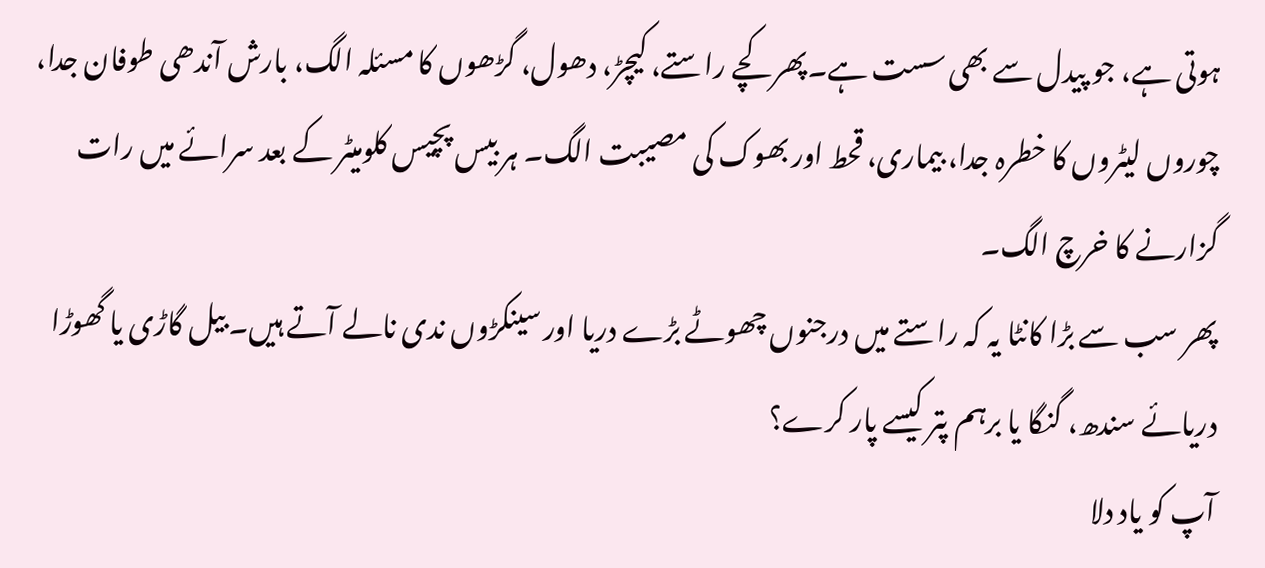ہوتی ہے، جو پیدل سے بھی سست ہے۔پھر کچے راستے، کیچڑ، دھول، گڑھوں کا مسئلہ الگ، بارش آندھی طوفان جدا، چوروں لیٹروں کا خطرہ جدا، بیماری، قحط اور بھوک کی مصیبت الگ۔ ہر بیس پچیس کلومیٹر کے بعد سرائے میں رات گزارنے کا خرچ الگ۔
پھر سب سے بڑا کانٹا یہ کہ راستے میں درجنوں چھوٹے بڑے دریا اور سینکڑوں ندی نالے آتے ہیں۔ بیل گاڑی یا گھوڑا دریائے سندھ، گنگا یا برہم پتر کیسے پار کرے؟
آپ کو یاد دلا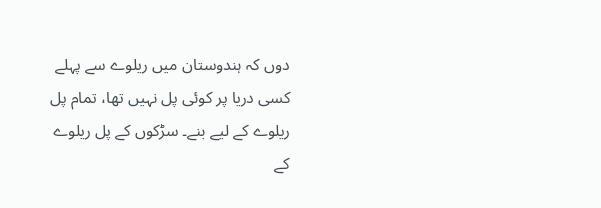دوں کہ ہندوستان میں ریلوے سے پہلے کسی دریا پر کوئی پل نہیں تھا، تمام پل ریلوے کے لیے بنے۔ سڑکوں کے پل ریلوے کے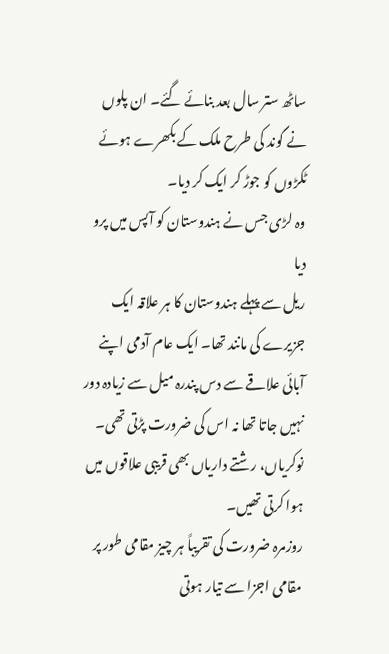ساٹھ ستر سال بعد بنائے گئے۔ ان پلوں نے گوند کی طرح ملک کے بکھرے ہوئے ٹکڑوں کو جوڑ کر ایک کر دیا۔
وہ لڑی جس نے ہندوستان کو آپس میں پرو دیا
ریل سے پہلے ہندوستان کا ہر علاقہ ایک جزیرے کی مانند تھا۔ ایک عام آدمی اپنے آبائی علاقے سے دس پندرہ میل سے زیادہ دور نہیں جاتا تھا نہ اس کی ضرورت پڑتی تھی۔ نوکریاں، رشتے داریاں بھی قریبی علاقوں میں ہوا کرتی تھیں۔
روزمرہ ضرورت کی تقریباً ہر چیز مقامی طور پر مقامی اجزا سے تیار ہوتی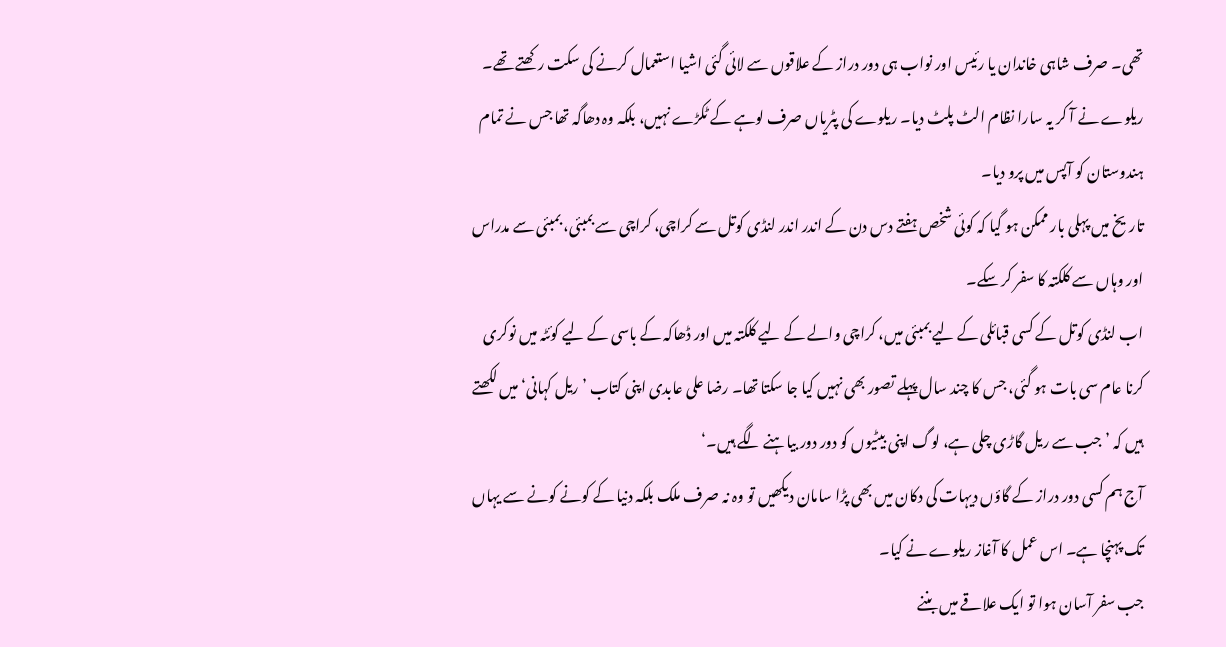تھی۔ صرف شاہی خاندان یا رئیس اور نواب ہی دور دراز کے علاقوں سے لائی گئی اشیا استعمال کرنے کی سکت رکھتے تھے۔
ریلوے نے آ کر یہ سارا نظام الٹ پلٹ دیا۔ ریلوے کی پٹریاں صرف لوہے کے ٹکڑے نہیں، بلکہ وہ دھاگہ تھا جس نے تمام ہندوستان کو آپس میں پرو دیا۔
تاریخ میں پہلی بار ممکن ہو گیا کہ کوئی شخص ہفتے دس دن کے اندر اندر لنڈی کوتل سے کراچی، کراچی سے بمبئی، بمبئی سے مدراس اور وہاں سے کلکتہ کا سفر کر سکے۔
اب لنڈی کوتل کے کسی قبائلی کے لیے بمبئی میں، کراچی والے کے لیے کلکتہ میں اور ڈھاکہ کے باسی کے لیے کوئٹہ میں نوکری کرنا عام سی بات ہو گئی، جس کا چند سال پہلے تصور بھی نہیں کیا جا سکتا تھا۔ رضا علی عابدی اپنی کتاب ’ریل کہانی‘ میں لکھتے ہیں کہ ’جب سے ریل گاڑی چلی ہے، لوگ اپنی بیٹیوں کو دور دور بیاہنے لگے ہیں۔‘
آج ہم کسی دور دراز کے گاؤں دیہات کی دکان میں بھی پڑا سامان دیکھیں تو وہ نہ صرف ملک بلکہ دنیا کے کونے کونے سے یہاں تک پہنچا ہے۔ اس عمل کا آغاز ریلوے نے کیا۔
جب سفر آسان ہوا تو ایک علاقے میں بننے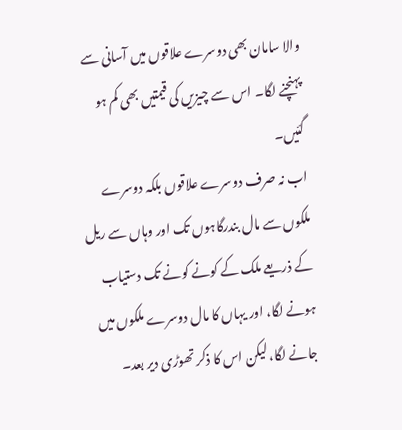والا سامان بھی دوسرے علاقوں میں آسانی سے پہنچنے لگا۔ اس سے چیزیں کی قیمتیں بھی کم ہو گئیں۔
اب نہ صرف دوسرے علاقوں بلکہ دوسرے ملکوں سے مال بندرگاہوں تک اور وہاں سے ریل کے ذریعے ملک کے کونے کونے تک دستیاب ہونے لگا، اور یہاں کا مال دوسرے ملکوں میں جانے لگا، لیکن اس کا ذکر تھوڑی دیر بعد۔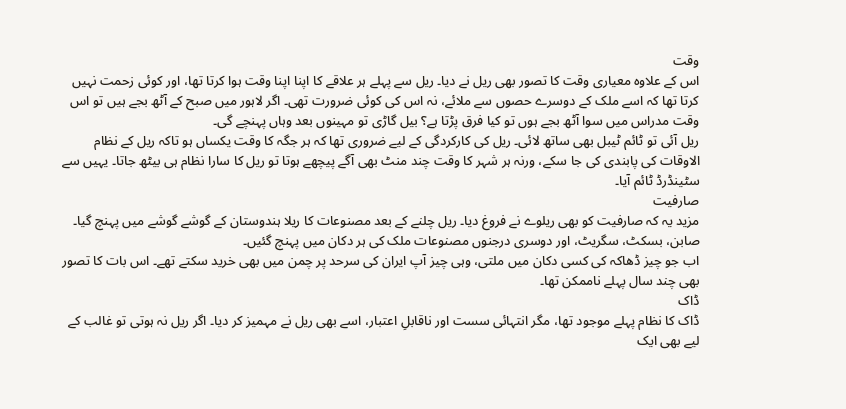وقت
اس کے علاوہ معیاری وقت کا تصور بھی ریل نے دیا۔ ریل سے پہلے ہر علاقے کا اپنا اپنا وقت ہوا کرتا تھا، اور کوئی زحمت نہیں کرتا تھا کہ اسے ملک کے دوسرے حصوں سے ملائے، نہ اس کی کوئی ضرورت تھی۔ اگر لاہور میں صبح کے آٹھ بجے ہیں تو اس وقت مدراس میں سوا آٹھ بجے ہوں تو کیا فرق پڑتا ہے؟ بیل گاڑی تو مہینوں بعد وہاں پہنچے گی۔
ریل آئی تو ٹائم ٹیبل بھی ساتھ لائی۔ ریل کی کارکردگی کے لیے ضروری تھا کہ ہر جگہ کا وقت یکساں ہو تاکہ ریل کے نظام الاوقات کی پابندی کی جا سکے، ورنہ ہر شہر کا وقت چند منٹ بھی آگے پیچھے ہوتا تو ریل کا سارا نظام ہی بیٹھ جاتا۔ یہیں سے سٹینڈرڈ ٹائم آیا۔
صارفیت
مزید یہ کہ صارفیت کو بھی ریلوے نے فروغ دیا۔ ریل چلنے کے بعد مصنوعات کا ریلا ہندوستان کے گوشے گوشے میں پہنچ گیا۔ صابن، بسکٹ، سگریٹ، اور دوسری درجنوں مصنوعات ملک کی ہر دکان میں پہنچ گئیں۔
اب جو چیز ڈھاکہ کی کسی دکان میں ملتی، وہی چیز آپ ایران کی سرحد پر چمن میں بھی خرید سکتے تھے۔ اس بات کا تصور بھی چند سال پہلے ناممکن تھا۔
ڈاک
ڈاک کا نظام پہلے موجود تھا، مگر انتہائی سست اور ناقابلِ اعتبار، اسے بھی ریل نے مہمیز کر دیا۔ اگر ریل نہ ہوتی تو غالب کے لیے بھی ایک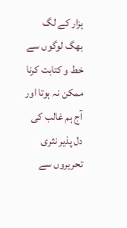ہزار کے لگ بھگ لوگوں سے خط و کتابت کرنا ممکن نہ ہوتا اور آج ہم غالب کی دل پذیر نثری تحریروں سے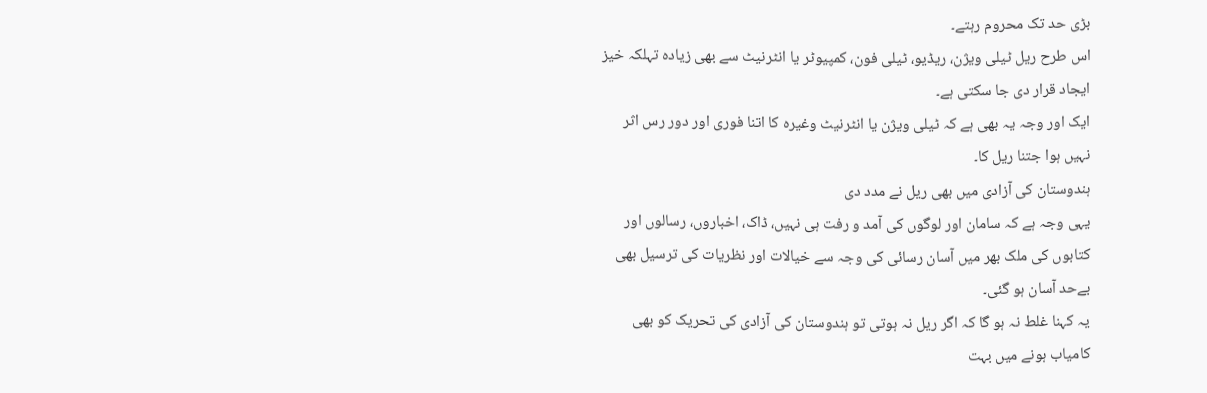بڑی حد تک محروم رہتے۔
اس طرح ریل ٹیلی ویژن، ریڈیو، ٹیلی فون، کمپیوٹر یا انٹرنیٹ سے بھی زیادہ تہلکہ خیز ایجاد قرار دی جا سکتی ہے۔
ایک اور وجہ یہ بھی ہے کہ ٹیلی ویژن یا انٹرنیٹ وغیرہ کا اتنا فوری اور دور رس اثر نہیں ہوا جتنا ریل کا۔
ہندوستان کی آزادی میں بھی ریل نے مدد دی
یہی وجہ ہے کہ سامان اور لوگوں کی آمد و رفت ہی نہیں، ڈاک، اخباروں، رسالوں اور کتابوں کی ملک بھر میں آسان رسائی کی وجہ سے خیالات اور نظریات کی ترسیل بھی بےحد آسان ہو گئی۔
یہ کہنا غلط نہ ہو گا کہ اگر ریل نہ ہوتی تو ہندوستان کی آزادی کی تحریک کو بھی کامیاب ہونے میں بہت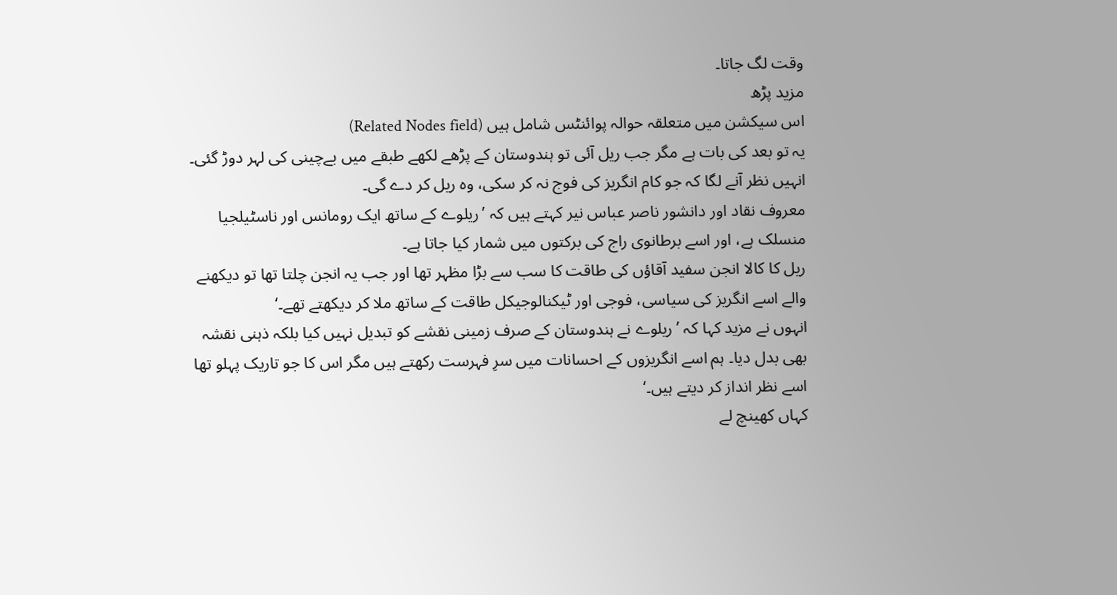وقت لگ جاتا۔
مزید پڑھ
اس سیکشن میں متعلقہ حوالہ پوائنٹس شامل ہیں (Related Nodes field)
یہ تو بعد کی بات ہے مگر جب ریل آئی تو ہندوستان کے پڑھے لکھے طبقے میں بےچینی کی لہر دوڑ گئی۔ انہیں نظر آنے لگا کہ جو کام انگریز کی فوج نہ کر سکی، وہ ریل کر دے گی۔
معروف نقاد اور دانشور ناصر عباس نیر کہتے ہیں کہ ’ریلوے کے ساتھ ایک رومانس اور ناسٹیلجیا منسلک ہے، اور اسے برطانوی راج کی برکتوں میں شمار کیا جاتا ہے۔
ریل کا کالا انجن سفید آقاؤں کی طاقت کا سب سے بڑا مظہر تھا اور جب یہ انجن چلتا تھا تو دیکھنے والے اسے انگریز کی سیاسی، فوجی اور ٹیکنالوجیکل طاقت کے ساتھ ملا کر دیکھتے تھے۔‘
انہوں نے مزید کہا کہ ’ریلوے نے ہندوستان کے صرف زمینی نقشے کو تبدیل نہیں کیا بلکہ ذہنی نقشہ بھی بدل دیا۔ ہم اسے انگریزوں کے احسانات میں سرِ فہرست رکھتے ہیں مگر اس کا جو تاریک پہلو تھا اسے نظر انداز کر دیتے ہیں۔‘
کہاں کھینچ لے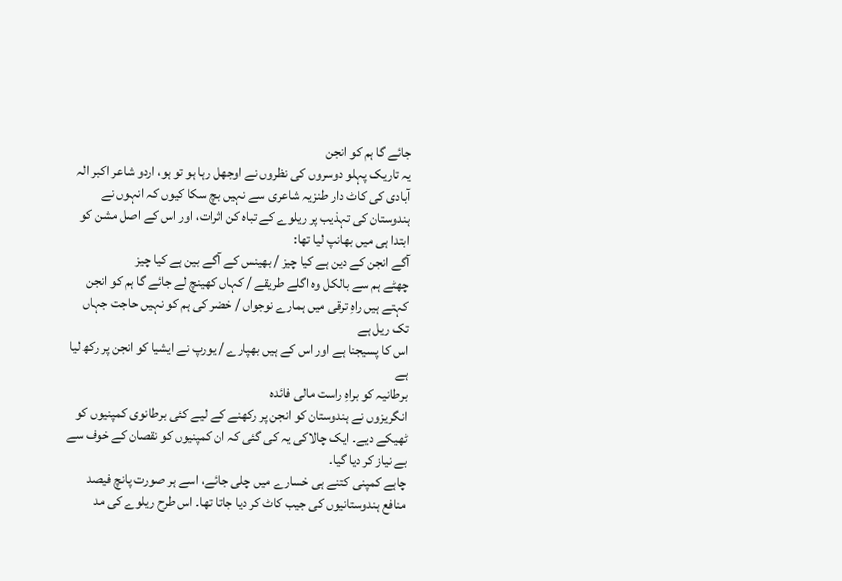جائے گا ہم کو انجن
یہ تاریک پہلو دوسروں کی نظروں نے اوجھل رہا ہو تو ہو، اردو شاعر اکبر الہ آبادی کی کاٹ دار طنزیہ شاعری سے نہیں بچ سکا کیوں کہ انہوں نے ہندوستان کی تہذیب پر ریلوے کے تباہ کن اثرات، اور اس کے اصل مشن کو ابتدا ہی میں بھانپ لیا تھا:
آگے انجن کے دین ہے کیا چیز / بھینس کے آگے بین ہے کیا چیز
چھٹے ہم سے بالکل وہ اگلے طریقے / کہاں کھینچ لے جائے گا ہم کو انجن
کہتے ہیں راہِ ترقی میں ہمارے نوجواں / خضر کی ہم کو نہیں حاجت جہاں تک ریل ہے
اس کا پسیجنا ہے اور اس کے ہیں بھپارے / یورپ نے ایشیا کو انجن پر رکھ لیا ہے
برطانیہ کو براہِ راست مالی فائدہ
انگریزوں نے ہندوستان کو انجن پر رکھنے کے لیے کئی برطانوی کمپنیوں کو ٹھیکے دیے۔ ایک چالاکی یہ کی گئی کہ ان کمپنیوں کو نقصان کے خوف سے بے نیاز کر دیا گیا۔
چاہے کمپنی کتنے ہی خسارے میں چلی جائے، اسے ہر صورت پانچ فیصد منافع ہندوستانیوں کی جیب کاٹ کر دیا جاتا تھا۔ اس طرح ریلوے کی مد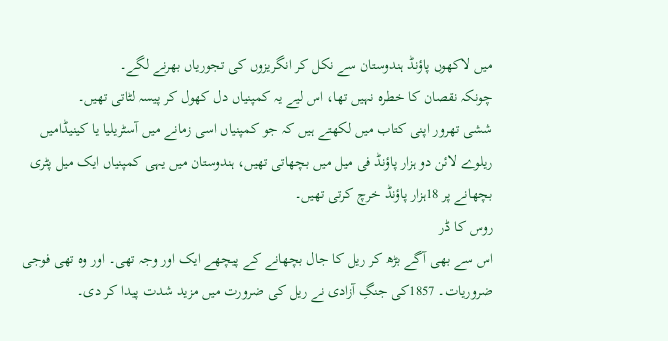میں لاکھوں پاؤنڈ ہندوستان سے نکل کر انگریزوں کی تجوریاں بھرنے لگے۔
چونکہ نقصان کا خطرہ نہیں تھا، اس لیے یہ کمپنیاں دل کھول کر پیسہ لٹاتی تھیں۔
ششی تھرور اپنی کتاب میں لکھتے ہیں کہ جو کمپنیاں اسی زمانے میں آسٹریلیا یا کینیڈامیں ریلوے لائن دو ہزار پاؤنڈ فی میل میں بچھاتی تھیں، ہندوستان میں یہی کمپنیاں ایک میل پٹری بچھانے پر 18ہزار پاؤنڈ خرچ کرتی تھیں۔
روس کا ڈر
اس سے بھی آگے بڑھ کر ریل کا جال بچھانے کے پیچھے ایک اور وجہ تھی۔ اور وہ تھی فوجی ضروریات۔ 1857کی جنگِ آزادی نے ریل کی ضرورت میں مزید شدت پیدا کر دی۔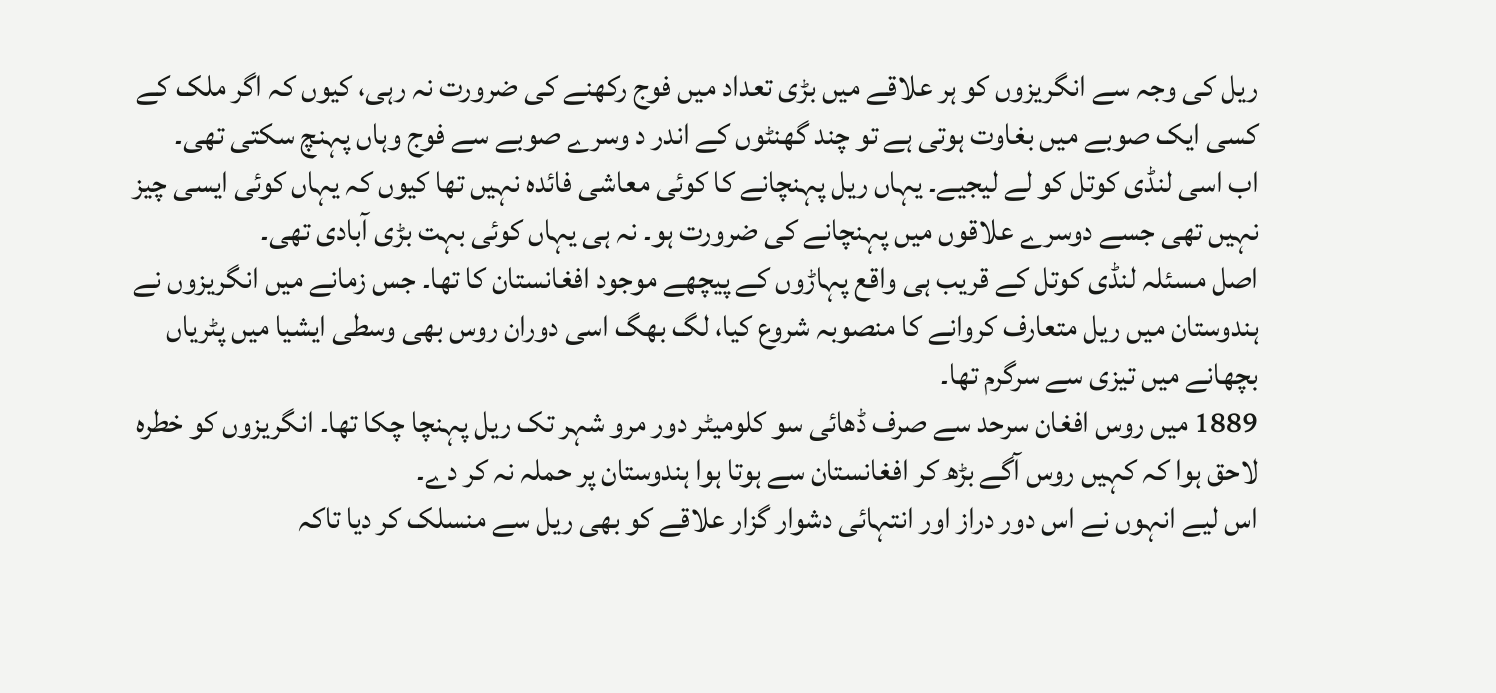ریل کی وجہ سے انگریزوں کو ہر علاقے میں بڑی تعداد میں فوج رکھنے کی ضرورت نہ رہی، کیوں کہ اگر ملک کے کسی ایک صوبے میں بغاوت ہوتی ہے تو چند گھنٹوں کے اندر د وسرے صوبے سے فوج وہاں پہنچ سکتی تھی۔
اب اسی لنڈی کوتل کو لے لیجیے۔ یہاں ریل پہنچانے کا کوئی معاشی فائدہ نہیں تھا کیوں کہ یہاں کوئی ایسی چیز نہیں تھی جسے دوسرے علاقوں میں پہنچانے کی ضرورت ہو۔ نہ ہی یہاں کوئی بہت بڑی آبادی تھی۔
اصل مسئلہ لنڈی کوتل کے قریب ہی واقع پہاڑوں کے پیچھے موجود افغانستان کا تھا۔ جس زمانے میں انگریزوں نے ہندوستان میں ریل متعارف کروانے کا منصوبہ شروع کیا، لگ بھگ اسی دوران روس بھی وسطی ایشیا میں پٹریاں بچھانے میں تیزی سے سرگرم تھا۔
1889 میں روس افغان سرحد سے صرف ڈھائی سو کلومیٹر دور مرو شہر تک ریل پہنچا چکا تھا۔ انگریزوں کو خطرہ لاحق ہوا کہ کہیں روس آگے بڑھ کر افغانستان سے ہوتا ہوا ہندوستان پر حملہ نہ کر دے۔
اس لیے انہوں نے اس دور دراز اور انتہائی دشوار گزار علاقے کو بھی ریل سے منسلک کر دیا تاکہ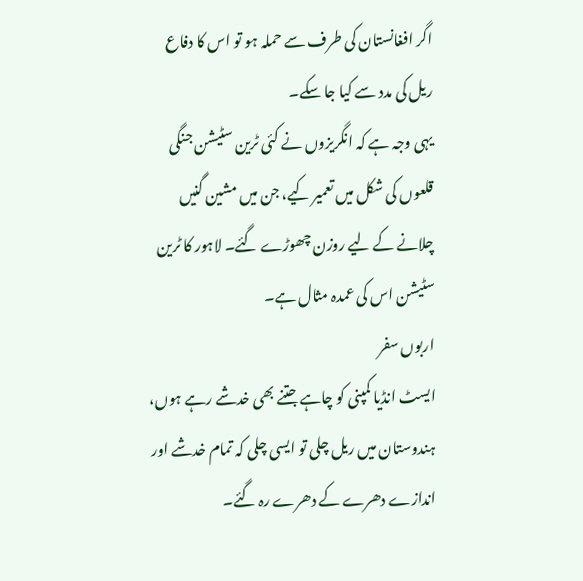اگر افغانستان کی طرف سے حملہ ہو تو اس کا دفاع ریل کی مدد سے کیا جا سکے۔
یہی وجہ ہے کہ انگریزوں نے کئی ٹرین سٹیشن جنگی قلعوں کی شکل میں تعمیر کیے، جن میں مشین گنیں چلانے کے لیے روزن چھوڑے گئے۔ لاہور کا ٹرین سٹیشن اس کی عمدہ مثال ہے۔
اربوں سفر
ایسٹ انڈیا کمپنی کو چاہے جتنے بھی خدشے رہے ہوں، ہندوستان میں ریل چلی تو ایسی چلی کہ تمام خدشے اور اندازے دھرے کے دھرے رہ گئے۔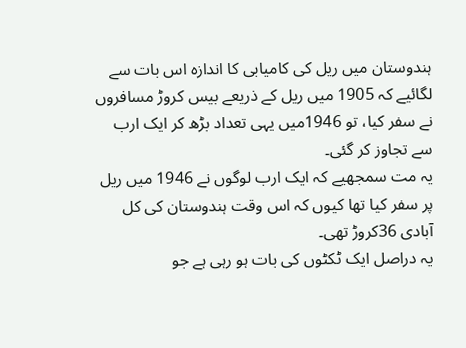ہندوستان میں ریل کی کامیابی کا اندازہ اس بات سے لگائیے کہ 1905 میں ریل کے ذریعے بیس کروڑ مسافروں نے سفر کیا، تو 1946میں یہی تعداد بڑھ کر ایک ارب سے تجاوز کر گئی۔
یہ مت سمجھیے کہ ایک ارب لوگوں نے 1946 میں ریل پر سفر کیا تھا کیوں کہ اس وقت ہندوستان کی کل آبادی 36کروڑ تھی۔
یہ دراصل ایک ٹکٹوں کی بات ہو رہی ہے جو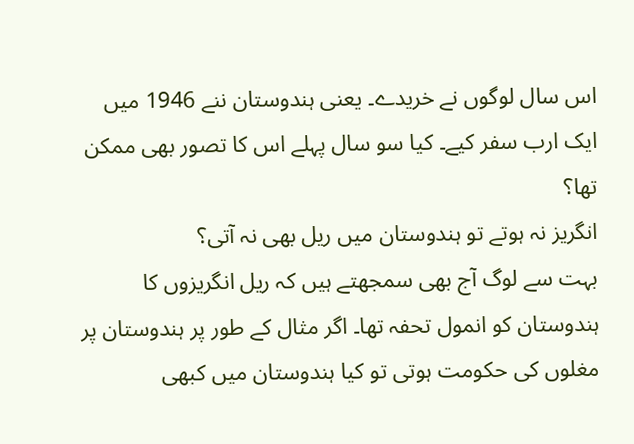اس سال لوگوں نے خریدے۔ یعنی ہندوستان ننے 1946 میں ایک ارب سفر کیے۔ کیا سو سال پہلے اس کا تصور بھی ممکن تھا؟
انگریز نہ ہوتے تو ہندوستان میں ریل بھی نہ آتی؟
بہت سے لوگ آج بھی سمجھتے ہیں کہ ریل انگریزوں کا ہندوستان کو انمول تحفہ تھا۔ اگر مثال کے طور پر ہندوستان پر مغلوں کی حکومت ہوتی تو کیا ہندوستان میں کبھی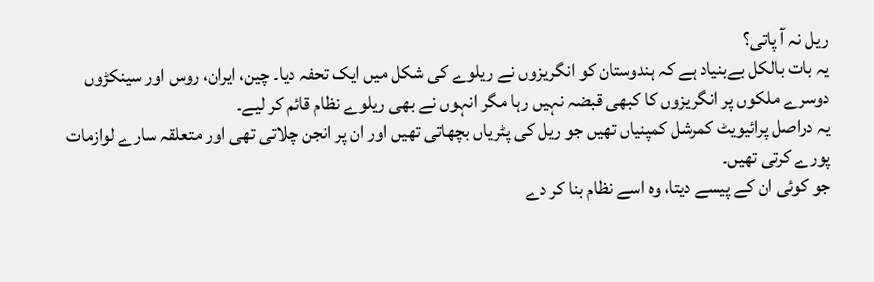ریل نہ آ پاتی؟
یہ بات بالکل بےبنیاد ہے کہ ہندوستان کو انگریزوں نے ریلوے کی شکل میں ایک تحفہ دیا۔ چین، ایران، روس اور سینکڑوں دوسرے ملکوں پر انگریزوں کا کبھی قبضہ نہیں رہا مگر انہوں نے بھی ریلوے نظام قائم کر لیے۔
یہ دراصل پرائیویٹ کمرشل کمپنیاں تھیں جو ریل کی پٹریاں بچھاتی تھیں اور ان پر انجن چلاتی تھی اور متعلقہ سارے لوازمات پورے کرتی تھیں۔
جو کوئی ان کے پیسے دیتا، وہ اسے نظام بنا کر دے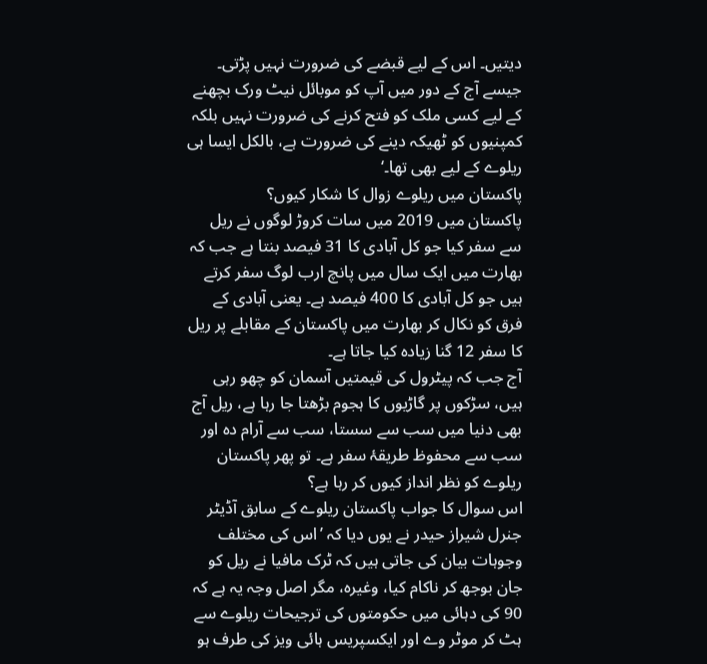دیتیں۔ اس کے لیے قبضے کی ضرورت نہیں پڑتی۔
جیسے آج کے دور میں آپ کو موبائل نیٹ ورک بچھنے کے لیے کسی ملک کو فتح کرنے کی ضرورت نہیں بلکہ کمپنیوں کو ٹھیکہ دینے کی ضرورت ہے، بالکل ایسا ہی ریلوے کے لیے بھی تھا۔‘
پاکستان میں ریلوے زوال کا شکار کیوں؟
پاکستان میں 2019 میں سات کروڑ لوگوں نے ریل سے سفر کیا جو کل آبادی کا 31 فیصد بنتا ہے جب کہ بھارت میں ایک سال میں پانچ ارب لوگ سفر کرتے ہیں جو کل آبادی کا 400 فیصد ہے۔ یعنی آبادی کے فرق کو نکال کر بھارت میں پاکستان کے مقابلے پر ریل کا سفر 12 گنا زیادہ کیا جاتا ہے۔
آج جب کہ پیٹرول کی قیمتیں آسمان کو چھو رہی ہیں، سڑکوں پر گاڑیوں کا ہجوم بڑھتا جا رہا ہے، ریل آج بھی دنیا میں سب سے سستا، سب سے آرام دہ اور سب سے محفوظ طریقۂ سفر ہے۔ تو پھر پاکستان ریلوے کو نظر انداز کیوں کر رہا ہے؟
اس سوال کا جواب پاکستان ریلوے کے سابق آڈیٹر جنرل شیراز حیدر نے یوں دیا کہ ’اس کی مختلف وجوہات بیان کی جاتی ہیں کہ ٹرک مافیا نے ریل کو جان بوجھ کر ناکام کیا، وغیرہ، مگر اصل وجہ یہ ہے کہ 90 کی دہائی میں حکومتوں کی ترجیحات ریلوے سے ہٹ کر موٹر وے اور ایکسپریس ہائی ویز کی طرف ہو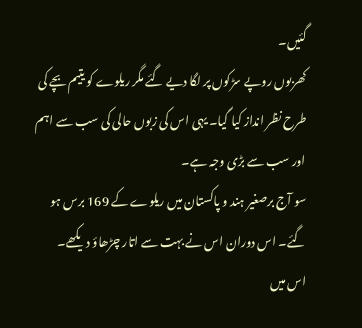گئیں۔
کھربوں روپے سڑکوں پر لگا دیے گئے مگر ریلوے کو یتیم بچے کی طرح نظر انداز کیا گیا۔ یہی اس کی زبوں حالی کی سب سے اہم اور سب سے بڑی وجہ ہے۔
سو آج برصغیر ہند و پاکستان میں ریلوے کے 169 برس ہو گئے۔ اس دوران اس نے بہت سے اتار چڑھاؤ دیکھے۔
اس میں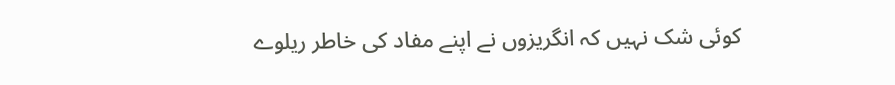کوئی شک نہیں کہ انگریزوں نے اپنے مفاد کی خاطر ریلوے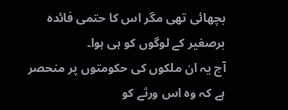بچھائی تھی مگر اس کا حتمی فائدہ برصغیر کے لوگوں کو ہی ہوا۔
آج یہ ان ملکوں کی حکومتوں پر منحصر ہے کہ وہ اس ورثے کو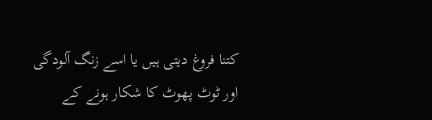کتنا فروغ دیتی ہیں یا اسے زنگ آلودگی اور ٹوٹ پھوٹ کا شکار ہونے کے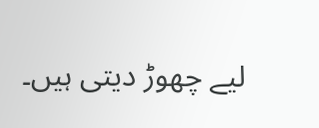لیے چھوڑ دیتی ہیں۔